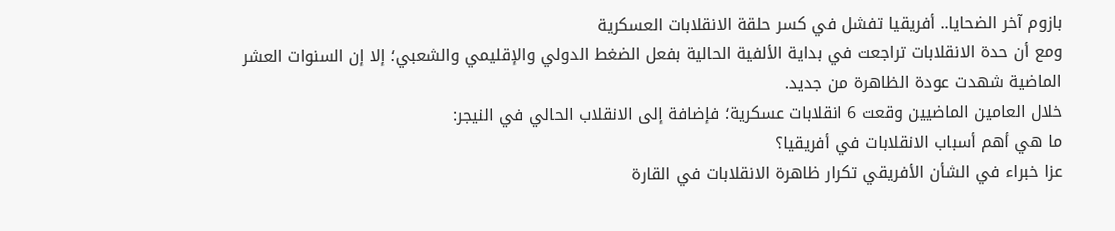بازوم آخر الضحايا.. أفريقيا تفشل في كسر حلقة الانقلابات العسكرية
ومع أن حدة الانقلابات تراجعت في بداية الألفية الحالية بفعل الضغط الدولي والإقليمي والشعبي؛ إلا إن السنوات العشر الماضية شهدت عودة الظاهرة من جديد.
خلال العامين الماضيين وقعت 6 انقلابات عسكرية؛ فإضافة إلى الانقلاب الحالي في النيجر:
ما هي أهم أسباب الانقلابات في أفريقيا؟
عزا خبراء في الشأن الأفريقي تكرار ظاهرة الانقلابات في القارة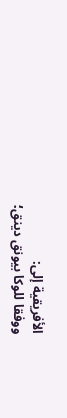الأفريقية إلى:
ووفقا للوكا بيونق دينق؛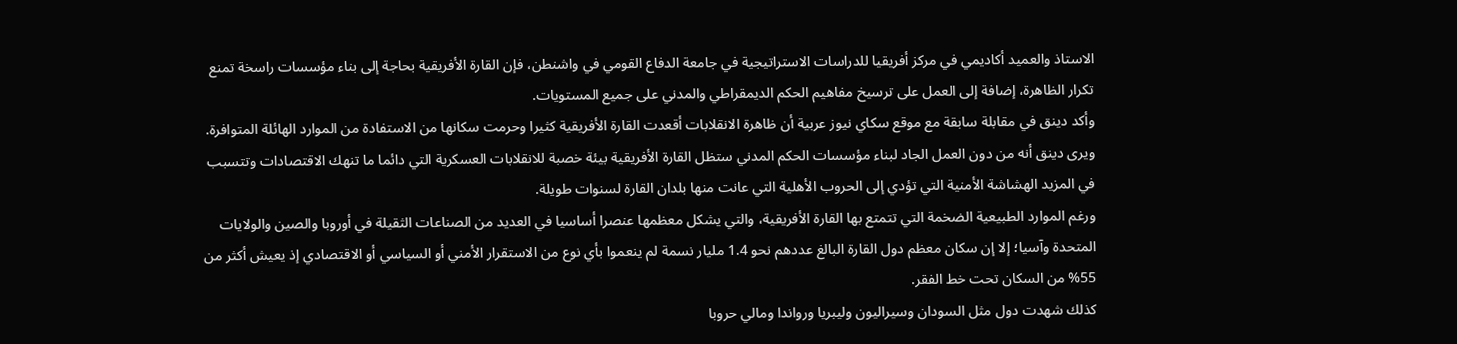الاستاذ والعميد أكاديمي في مركز أفريقيا للدراسات الاستراتيجية في جامعة الدفاع القومي في واشنطن، فإن القارة الأفريقية بحاجة إلى بناء مؤسسات راسخة تمنع تكرار الظاهرة، إضافة إلى العمل على ترسيخ مفاهيم الحكم الديمقراطي والمدني على جميع المستويات.
وأكد دينق في مقابلة سابقة مع موقع سكاي نيوز عربية أن ظاهرة الانقلابات أقعدت القارة الأفريقية كثيرا وحرمت سكانها من الاستفادة من الموارد الهائلة المتوافرة.
ويرى دينق أنه من دون العمل الجاد لبناء مؤسسات الحكم المدني ستظل القارة الأفريقية بيئة خصبة للانقلابات العسكرية التي دائما ما تنهك الاقتصادات وتتسبب في المزيد الهشاشة الأمنية التي تؤدي إلى الحروب الأهلية التي عانت منها بلدان القارة لسنوات طويلة.
ورغم الموارد الطبيعية الضخمة التي تتمتع بها القارة الأفريقية، والتي يشكل معظمها عنصرا أساسيا في العديد من الصناعات الثقيلة في أوروبا والصين والولايات المتحدة وآسيا؛ إلا إن سكان معظم دول القارة البالغ عددهم نحو 1.4 مليار نسمة لم ينعموا بأي نوع من الاستقرار الأمني أو السياسي أو الاقتصادي إذ يعيش أكثر من 55% من السكان تحت خط الفقر.
كذلك شهدت دول مثل السودان وسيراليون وليبريا ورواندا ومالي حروبا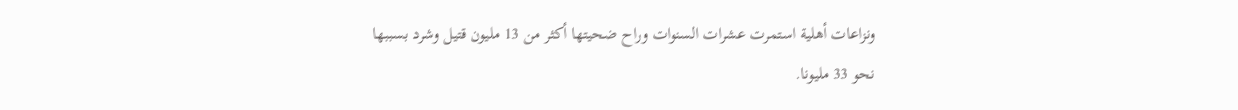ونزاعات أهلية استمرت عشرات السنوات وراح ضحيتها أكثر من 13 مليون قتيل وشرد بسببها نحو 33 مليونا.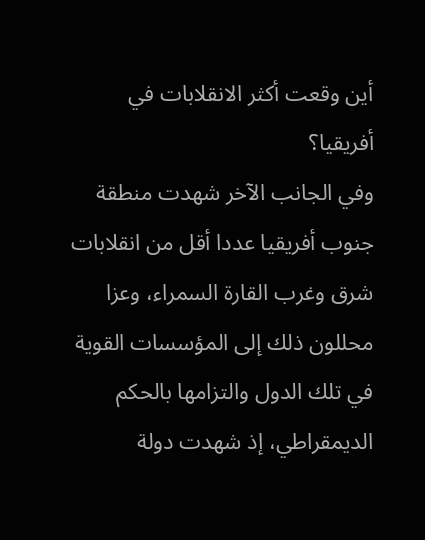أين وقعت أكثر الانقلابات في أفريقيا؟
وفي الجانب الآخر شهدت منطقة جنوب أفريقيا عددا أقل من انقلابات شرق وغرب القارة السمراء، وعزا محللون ذلك إلى المؤسسات القوية في تلك الدول والتزامها بالحكم الديمقراطي، إذ شهدت دولة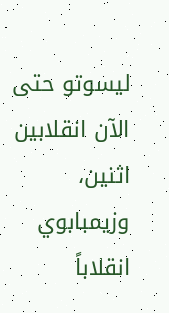ليسوتو حتى الآن انقلابين اثنين، وزيمبابوي انقلاباً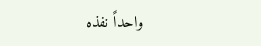واحداً نفذه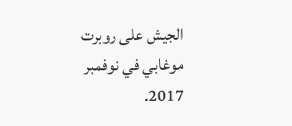الجيش على روبرت موغابي في نوفمبر 2017.